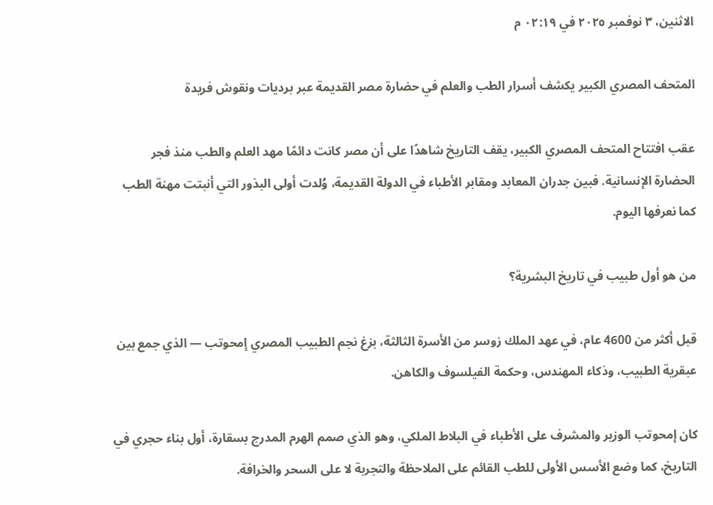الاثنين، ٣ نوفمبر ٢٠٢٥ في ٠٢:١٩ م

المتحف المصري الكبير يكشف أسرار الطب والعلم في حضارة مصر القديمة عبر برديات ونقوش فريدة

عقب افتتاح المتحف المصري الكبير، يقف التاريخ شاهدًا على أن مصر كانت دائمًا مهد العلم والطب منذ فجر الحضارة الإنسانية. فبين جدران المعابد ومقابر الأطباء في الدولة القديمة، وُلدت أولى البذور التي أنبتت مهنة الطب كما نعرفها اليوم.

من هو أول طبيب في تاريخ البشرية؟

قبل أكثر من 4600 عام، في عهد الملك زوسر من الأسرة الثالثة، بزغ نجم الطبيب المصري إمحوتب — الذي جمع بين عبقرية الطبيب، وذكاء المهندس، وحكمة الفيلسوف والكاهن.

كان إمحوتب الوزير والمشرف على الأطباء في البلاط الملكي، وهو الذي صمم الهرم المدرج بسقارة، أول بناء حجري في التاريخ، كما وضع الأسس الأولى للطب القائم على الملاحظة والتجربة لا على السحر والخرافة.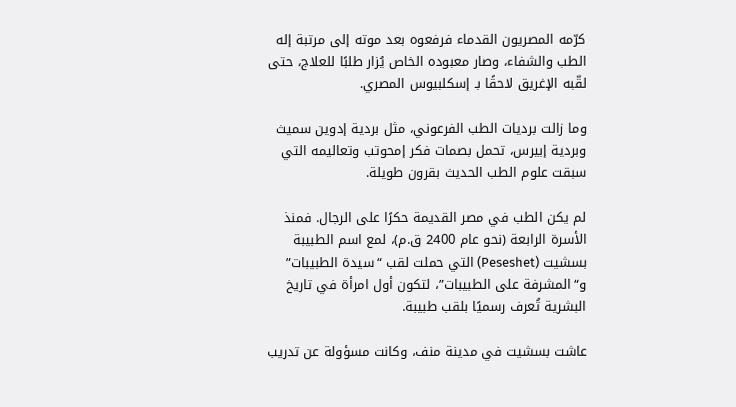كرّمه المصريون القدماء فرفعوه بعد موته إلى مرتبة إله الطب والشفاء، وصار معبوده الخاص يُزار طلبًا للعلاج، حتى لقّبه الإغريق لاحقًا بـ إسكلبيوس المصري.

وما زالت برديات الطب الفرعوني، مثل بردية إدوين سميث وبردية إبيرس، تحمل بصمات فكر إمحوتب وتعاليمه التي سبقت علوم الطب الحديث بقرون طويلة.

لم يكن الطب في مصر القديمة حكرًا على الرجال. فمنذ الأسرة الرابعة (نحو عام 2400 ق.م)، لمع اسم الطبيبة بسشيت (Peseshet) التي حملت لقب “سيدة الطبيبات” و“المشرفة على الطبيبات”، لتكون أول امرأة في تاريخ البشرية تُعرف رسميًا بلقب طبيبة.

عاشت بسشيت في مدينة منف، وكانت مسؤولة عن تدريب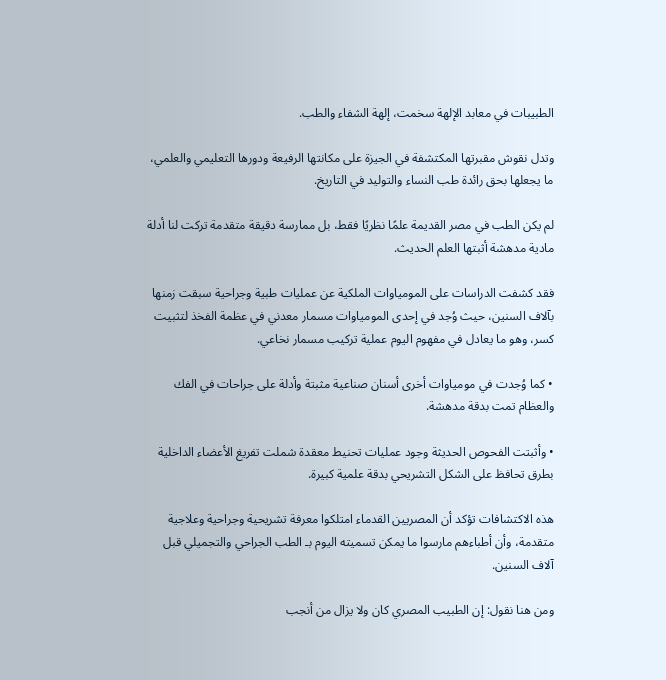الطبيبات في معابد الإلهة سخمت، إلهة الشفاء والطب.

وتدل نقوش مقبرتها المكتشفة في الجيزة على مكانتها الرفيعة ودورها التعليمي والعلمي، ما يجعلها بحق رائدة طب النساء والتوليد في التاريخ.

لم يكن الطب في مصر القديمة علمًا نظريًا فقط، بل ممارسة دقيقة متقدمة تركت لنا أدلة مادية مدهشة أثبتها العلم الحديث.

فقد كشفت الدراسات على المومياوات الملكية عن عمليات طبية وجراحية سبقت زمنها بآلاف السنين، حيث وُجد في إحدى المومياوات مسمار معدني في عظمة الفخذ لتثبيت كسر، وهو ما يعادل في مفهوم اليوم عملية تركيب مسمار نخاعي.

• كما وُجدت في مومياوات أخرى أسنان صناعية مثبتة وأدلة على جراحات في الفك والعظام تمت بدقة مدهشة.

• وأثبتت الفحوص الحديثة وجود عمليات تحنيط معقدة شملت تفريغ الأعضاء الداخلية بطرق تحافظ على الشكل التشريحي بدقة علمية كبيرة.

هذه الاكتشافات تؤكد أن المصريين القدماء امتلكوا معرفة تشريحية وجراحية وعلاجية متقدمة، وأن أطباءهم مارسوا ما يمكن تسميته اليوم بـ الطب الجراحي والتجميلي قبل آلاف السنين.

ومن هنا نقول: إن الطبيب المصري كان ولا يزال من أنجب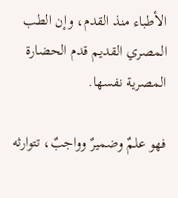الأطباء منذ القدم، وإن الطب المصري القديم قدم الحضارة المصرية نفسها.

فهو علمٌ وضميرٌ وواجبٌ، تتوارثه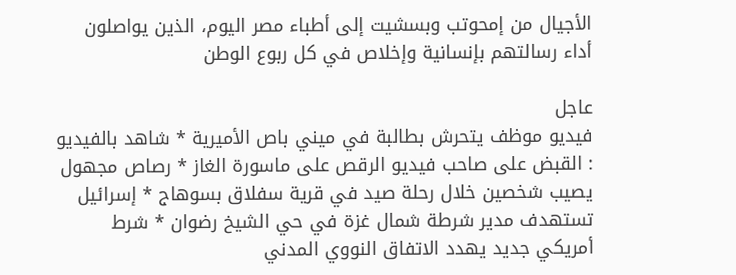الأجيال من إمحوتب وبسشيت إلى أطباء مصر اليوم، الذين يواصلون أداء رسالتهم بإنسانية وإخلاص في كل ربوع الوطن

عاجل
فيديو موظف يتحرش بطالبة في ميني باص الأميرية * شاهد بالفيديو : القبض على صاحب فيديو الرقص على ماسورة الغاز * رصاص مجهول يصيب شخصين خلال رحلة صيد في قرية سفلاق بسوهاج * إسرائيل تستهدف مدير شرطة شمال غزة في حي الشيخ رضوان * شرط أمريكي جديد يهدد الاتفاق النووي المدني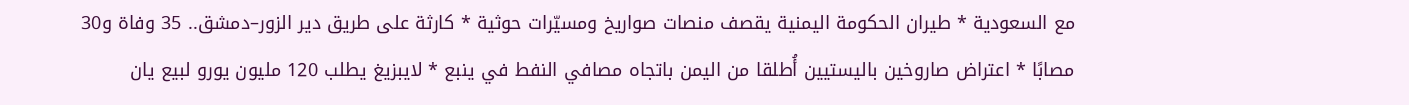مع السعودية * طيران الحكومة اليمنية يقصف منصات صواريخ ومسيّرات حوثية * كارثة على طريق دير الزور–دمشق.. 35 وفاة و30 مصابًا * اعتراض صاروخين باليستيين أُطلقا من اليمن باتجاه مصافي النفط في ينبع * لايبزيغ يطلب 120 مليون يورو لبيع يان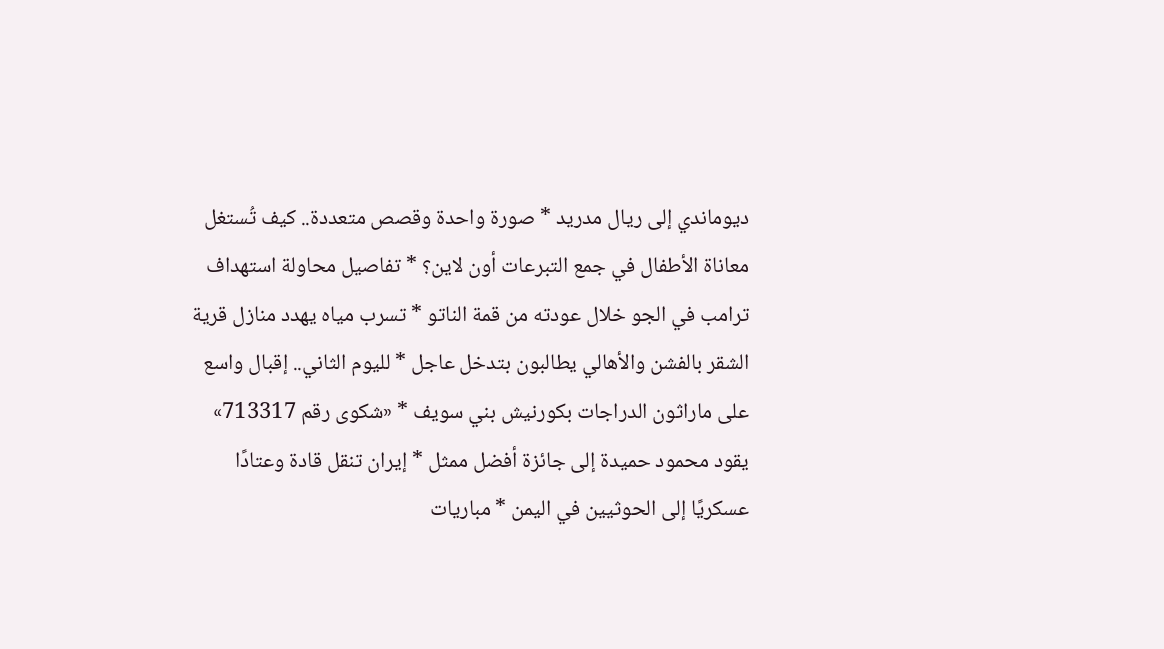ديوماندي إلى ريال مدريد * صورة واحدة وقصص متعددة.. كيف تُستغل معاناة الأطفال في جمع التبرعات أون لاين؟ * تفاصيل محاولة استهداف ترامب في الجو خلال عودته من قمة الناتو * تسرب مياه يهدد منازل قرية الشقر بالفشن والأهالي يطالبون بتدخل عاجل * لليوم الثاني.. إقبال واسع على ماراثون الدراجات بكورنيش بني سويف * «شكوى رقم 713317» يقود محمود حميدة إلى جائزة أفضل ممثل * إيران تنقل قادة وعتادًا عسكريًا إلى الحوثيين في اليمن * مباريات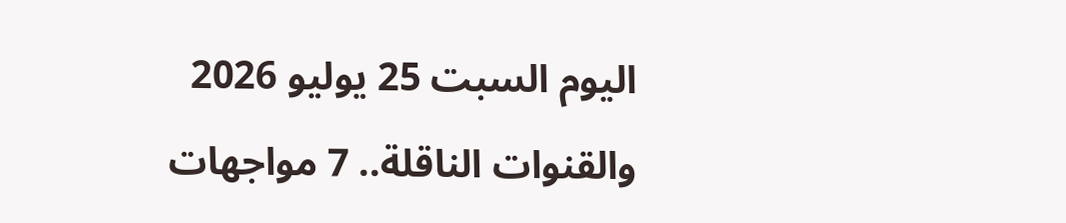اليوم السبت 25 يوليو 2026 والقنوات الناقلة.. 7 مواجهات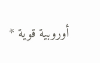أوروبية قوية *